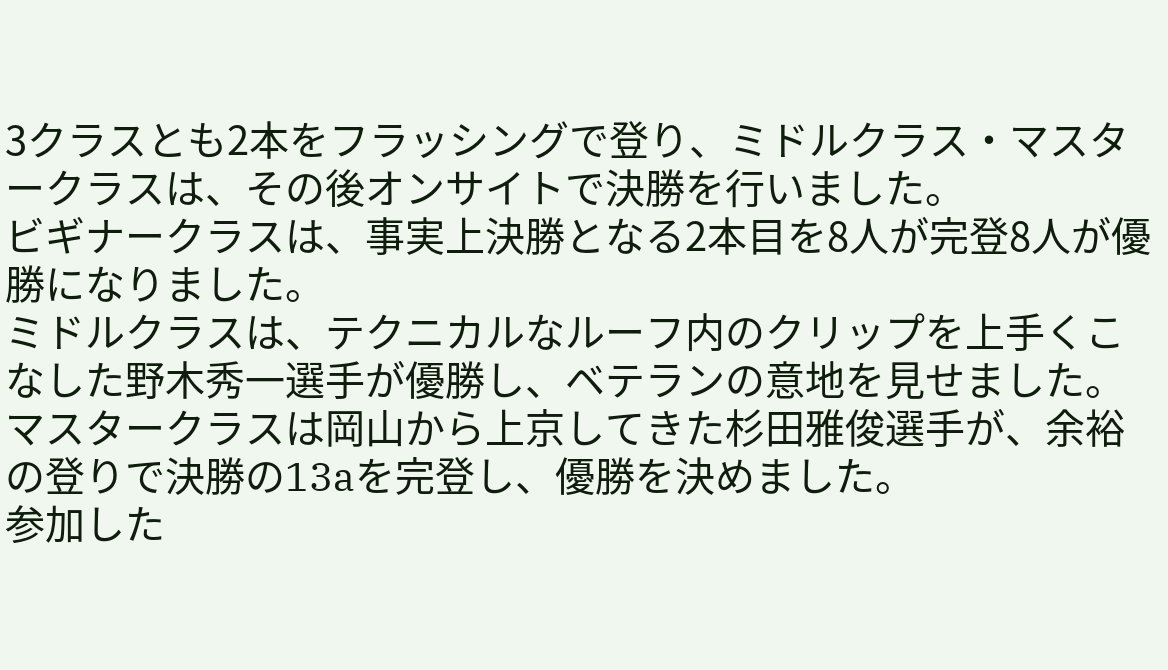3クラスとも2本をフラッシングで登り、ミドルクラス・マスタークラスは、その後オンサイトで決勝を行いました。
ビギナークラスは、事実上決勝となる2本目を8人が完登8人が優勝になりました。
ミドルクラスは、テクニカルなルーフ内のクリップを上手くこなした野木秀一選手が優勝し、ベテランの意地を見せました。
マスタークラスは岡山から上京してきた杉田雅俊選手が、余裕の登りで決勝の13aを完登し、優勝を決めました。
参加した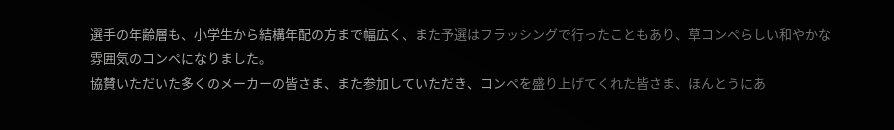選手の年齢層も、小学生から結構年配の方まで幅広く、また予選はフラッシングで行ったこともあり、草コンペらしい和やかな雰囲気のコンペになりました。
協賛いただいた多くのメーカーの皆さま、また参加していただき、コンペを盛り上げてくれた皆さま、ほんとうにあ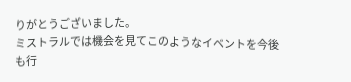りがとうございました。
ミストラルでは機会を見てこのようなイベントを今後も行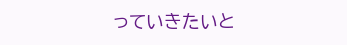っていきたいと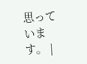思っています。 |